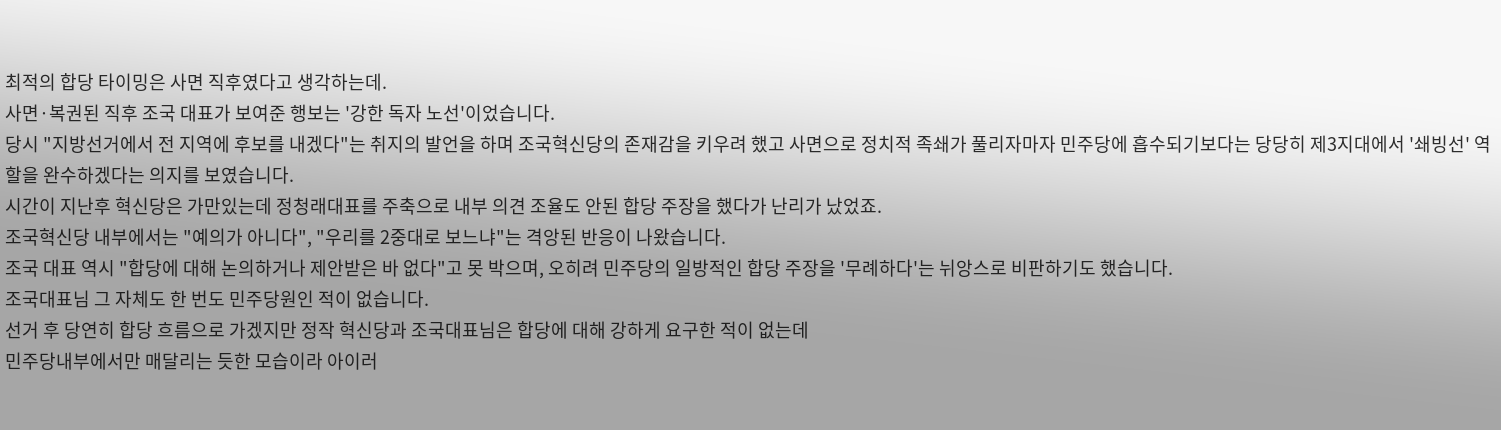최적의 합당 타이밍은 사면 직후였다고 생각하는데.
사면·복권된 직후 조국 대표가 보여준 행보는 '강한 독자 노선'이었습니다.
당시 "지방선거에서 전 지역에 후보를 내겠다"는 취지의 발언을 하며 조국혁신당의 존재감을 키우려 했고 사면으로 정치적 족쇄가 풀리자마자 민주당에 흡수되기보다는 당당히 제3지대에서 '쇄빙선' 역할을 완수하겠다는 의지를 보였습니다.
시간이 지난후 혁신당은 가만있는데 정청래대표를 주축으로 내부 의견 조율도 안된 합당 주장을 했다가 난리가 났었죠.
조국혁신당 내부에서는 "예의가 아니다", "우리를 2중대로 보느냐"는 격앙된 반응이 나왔습니다.
조국 대표 역시 "합당에 대해 논의하거나 제안받은 바 없다"고 못 박으며, 오히려 민주당의 일방적인 합당 주장을 '무례하다'는 뉘앙스로 비판하기도 했습니다.
조국대표님 그 자체도 한 번도 민주당원인 적이 없습니다.
선거 후 당연히 합당 흐름으로 가겠지만 정작 혁신당과 조국대표님은 합당에 대해 강하게 요구한 적이 없는데
민주당내부에서만 매달리는 듯한 모습이라 아이러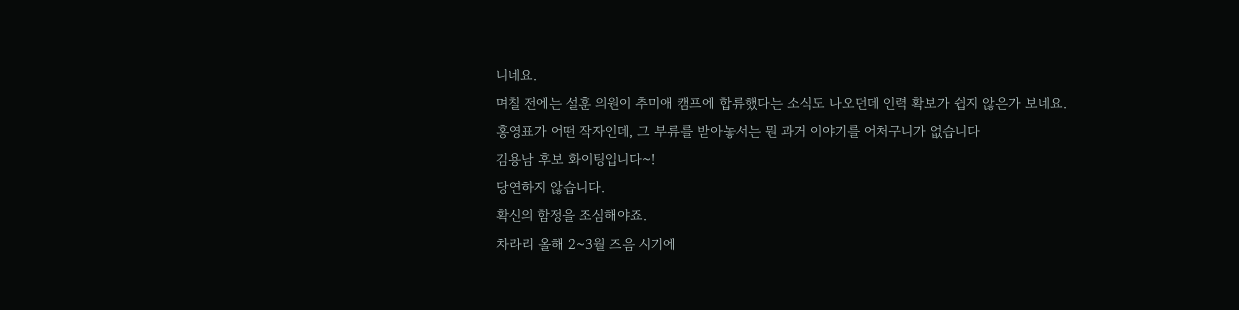니네요.
며칠 전에는 설훈 의원이 추미애 캠프에 합류했다는 소식도 나오던데 인력 확보가 쉽지 않은가 보네요.
홍영표가 어떤 작자인데, 그 부류를 받아놓서는 뭔 과거 이야기를 어처구니가 없습니다
김용남 후보 화이팅입니다~!
당연하지 않습니다.
확신의 함정을 조심해야죠.
차라리 올해 2~3월 즈음 시기에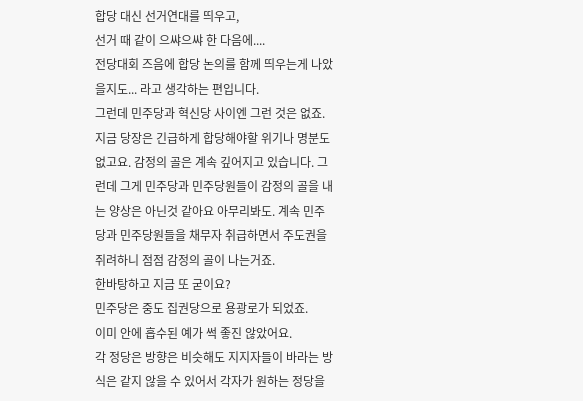합당 대신 선거연대를 띄우고,
선거 때 같이 으쌰으쌰 한 다음에....
전당대회 즈음에 합당 논의를 함께 띄우는게 나았을지도... 라고 생각하는 편입니다.
그런데 민주당과 혁신당 사이엔 그런 것은 없죠. 지금 당장은 긴급하게 합당해야할 위기나 명분도 없고요. 감정의 골은 계속 깊어지고 있습니다. 그런데 그게 민주당과 민주당원들이 감정의 골을 내는 양상은 아닌것 같아요 아무리봐도. 계속 민주당과 민주당원들을 채무자 취급하면서 주도권을 쥐려하니 점점 감정의 골이 나는거죠.
한바탕하고 지금 또 굳이요?
민주당은 중도 집권당으로 용광로가 되었죠.
이미 안에 흡수된 예가 썩 좋진 않았어요.
각 정당은 방향은 비슷해도 지지자들이 바라는 방식은 같지 않을 수 있어서 각자가 원하는 정당을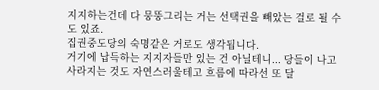지지하는건데 다 뭉뚱그리는 거는 선택권을 빼았는 걸로 될 수도 있죠.
집권중도당의 숙명같은 거로도 생각됩니다.
거기에 납득하는 지지자들만 있는 건 아닐테니... 당들이 나고 사라지는 것도 자연스러울테고 흐름에 따라선 또 달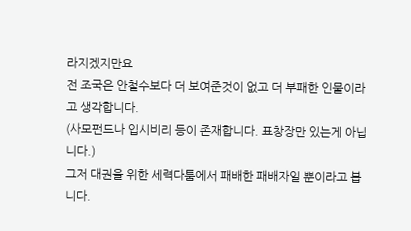라지겠지만요
전 조국은 안철수보다 더 보여준것이 없고 더 부패한 인물이라고 생각합니다.
(사모펀드나 입시비리 등이 존재합니다. 표창장만 있는게 아닙니다.)
그저 대권을 위한 세력다툼에서 패배한 패배자일 뿐이라고 봅니다.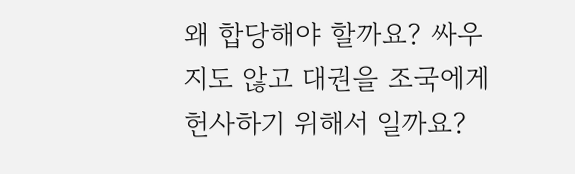왜 합당해야 할까요? 싸우지도 않고 대권을 조국에게 헌사하기 위해서 일까요?